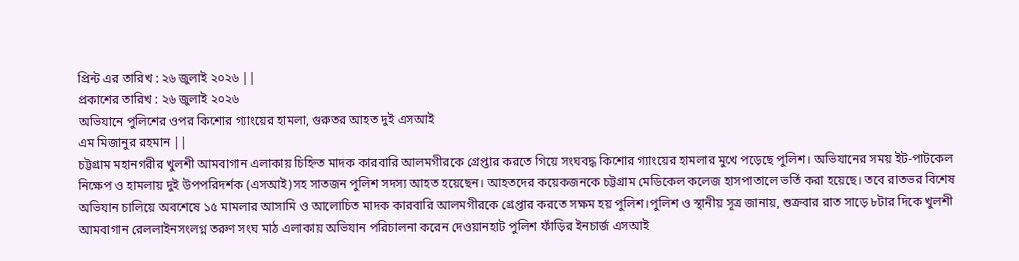প্রিন্ট এর তারিখ : ২৬ জুলাই ২০২৬ ||
প্রকাশের তারিখ : ২৬ জুলাই ২০২৬
অভিযানে পুলিশের ওপর কিশোর গ্যাংয়ের হামলা, গুরুতর আহত দুই এসআই
এম মিজানুর রহমান ||
চট্টগ্রাম মহানগরীর খুলশী আমবাগান এলাকায় চিহ্নিত মাদক কারবারি আলমগীরকে গ্রেপ্তার করতে গিয়ে সংঘবদ্ধ কিশোর গ্যাংয়ের হামলার মুখে পড়েছে পুলিশ। অভিযানের সময় ইট-পাটকেল নিক্ষেপ ও হামলায় দুই উপপরিদর্শক (এসআই)সহ সাতজন পুলিশ সদস্য আহত হয়েছেন। আহতদের কয়েকজনকে চট্টগ্রাম মেডিকেল কলেজ হাসপাতালে ভর্তি করা হয়েছে। তবে রাতভর বিশেষ অভিযান চালিয়ে অবশেষে ১৫ মামলার আসামি ও আলোচিত মাদক কারবারি আলমগীরকে গ্রেপ্তার করতে সক্ষম হয় পুলিশ।পুলিশ ও স্থানীয় সূত্র জানায়, শুক্রবার রাত সাড়ে ৮টার দিকে খুলশী আমবাগান রেললাইনসংলগ্ন তরুণ সংঘ মাঠ এলাকায় অভিযান পরিচালনা করেন দেওয়ানহাট পুলিশ ফাঁড়ির ইনচার্জ এসআই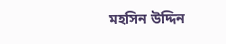মহসিন উদ্দিন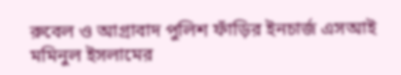রুবেল ও আগ্রাবাদ পুলিশ ফাঁড়ির ইনচার্জ এসআই মমিনুল ইসলামের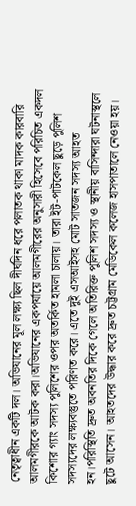নেতৃত্বাধীন একটি দল। অভিযানের মূল লক্ষ্য ছিল দীর্ঘদিন ধরে পলাতক থাকা মাদক কারবারি আলমগীরকে আটক করা।অভিযানের একপর্যায়ে আলমগীরের অনুসারী হিসেবে পরিচিত একদল কিশোর গ্যাং সদস্য পুলিশের ওপর অতর্কিত হামলা চালায়। তারা ইট-পাটকেল ছুড়ে পুলিশ সদস্যদের লক্ষ্যবস্তুতে পরিণত করে। এতে দুই এসআইসহ মোট সাতজন সদস্য আহত হন।পরিস্থিতি দ্রুত অবনতির দিকে গেলে অতিরিক্ত পুলিশ সদস্য ও স্থানীয় বাসিন্দারা ঘটনাস্থলে ছুটে আসেন। আহতদের উদ্ধার করে দ্রুত চট্টগ্রাম মেডিকেল কলেজ হাসপাতালে নেওয়া হয়।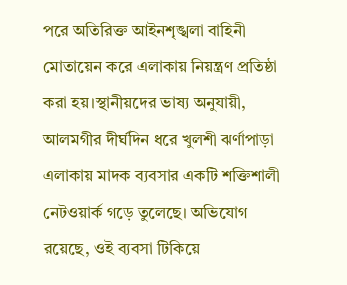পরে অতিরিক্ত আইনশৃঙ্খলা বাহিনী মোতায়েন করে এলাকায় নিয়ন্ত্রণ প্রতিষ্ঠা করা হয়।স্থানীয়দের ভাষ্য অনুযায়ী, আলমগীর দীর্ঘদিন ধরে খুলশী ঝর্ণাপাড়া এলাকায় মাদক ব্যবসার একটি শক্তিশালী নেটওয়ার্ক গড়ে তুলেছে। অভিযোগ রয়েছে, ওই ব্যবসা টিকিয়ে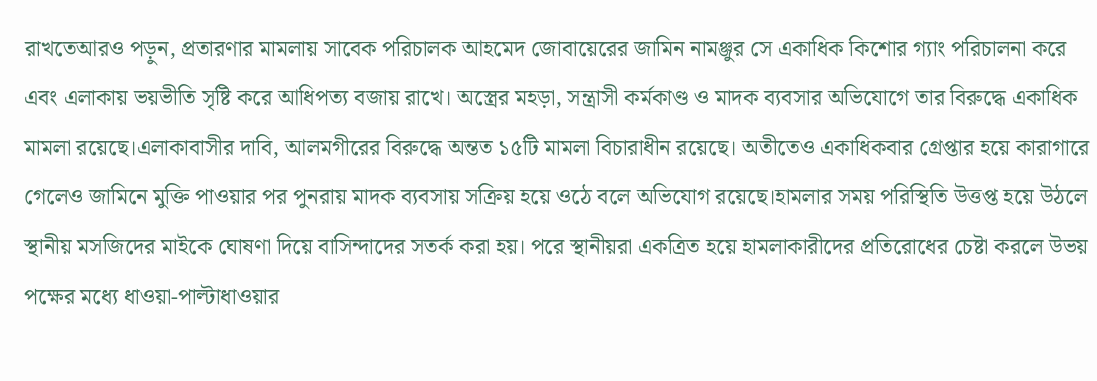রাখতেআরও পড়ুন, প্রতারণার মামলায় সাবেক পরিচালক আহমেদ জোবায়েরের জামিন নামঞ্জুর সে একাধিক কিশোর গ্যাং পরিচালনা করে এবং এলাকায় ভয়ভীতি সৃষ্টি করে আধিপত্য বজায় রাখে। অস্ত্রের মহড়া, সন্ত্রাসী কর্মকাণ্ড ও মাদক ব্যবসার অভিযোগে তার বিরুদ্ধে একাধিক মামলা রয়েছে।এলাকাবাসীর দাবি, আলমগীরের বিরুদ্ধে অন্তত ১৫টি মামলা বিচারাধীন রয়েছে। অতীতেও একাধিকবার গ্রেপ্তার হয়ে কারাগারে গেলেও জামিনে মুক্তি পাওয়ার পর পুনরায় মাদক ব্যবসায় সক্রিয় হয়ে ওঠে বলে অভিযোগ রয়েছে।হামলার সময় পরিস্থিতি উত্তপ্ত হয়ে উঠলে স্থানীয় মসজিদের মাইকে ঘোষণা দিয়ে বাসিন্দাদের সতর্ক করা হয়। পরে স্থানীয়রা একত্রিত হয়ে হামলাকারীদের প্রতিরোধের চেষ্টা করলে উভয় পক্ষের মধ্যে ধাওয়া-পাল্টাধাওয়ার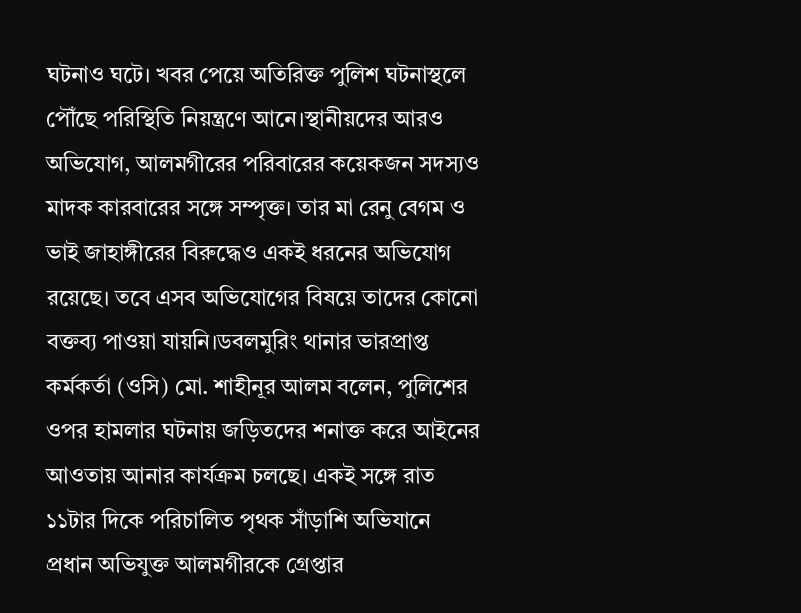ঘটনাও ঘটে। খবর পেয়ে অতিরিক্ত পুলিশ ঘটনাস্থলে পৌঁছে পরিস্থিতি নিয়ন্ত্রণে আনে।স্থানীয়দের আরও অভিযোগ, আলমগীরের পরিবারের কয়েকজন সদস্যও মাদক কারবারের সঙ্গে সম্পৃক্ত। তার মা রেনু বেগম ও ভাই জাহাঙ্গীরের বিরুদ্ধেও একই ধরনের অভিযোগ রয়েছে। তবে এসব অভিযোগের বিষয়ে তাদের কোনো বক্তব্য পাওয়া যায়নি।ডবলমুরিং থানার ভারপ্রাপ্ত কর্মকর্তা (ওসি) মো. শাহীনূর আলম বলেন, পুলিশের ওপর হামলার ঘটনায় জড়িতদের শনাক্ত করে আইনের আওতায় আনার কার্যক্রম চলছে। একই সঙ্গে রাত ১১টার দিকে পরিচালিত পৃথক সাঁড়াশি অভিযানে প্রধান অভিযুক্ত আলমগীরকে গ্রেপ্তার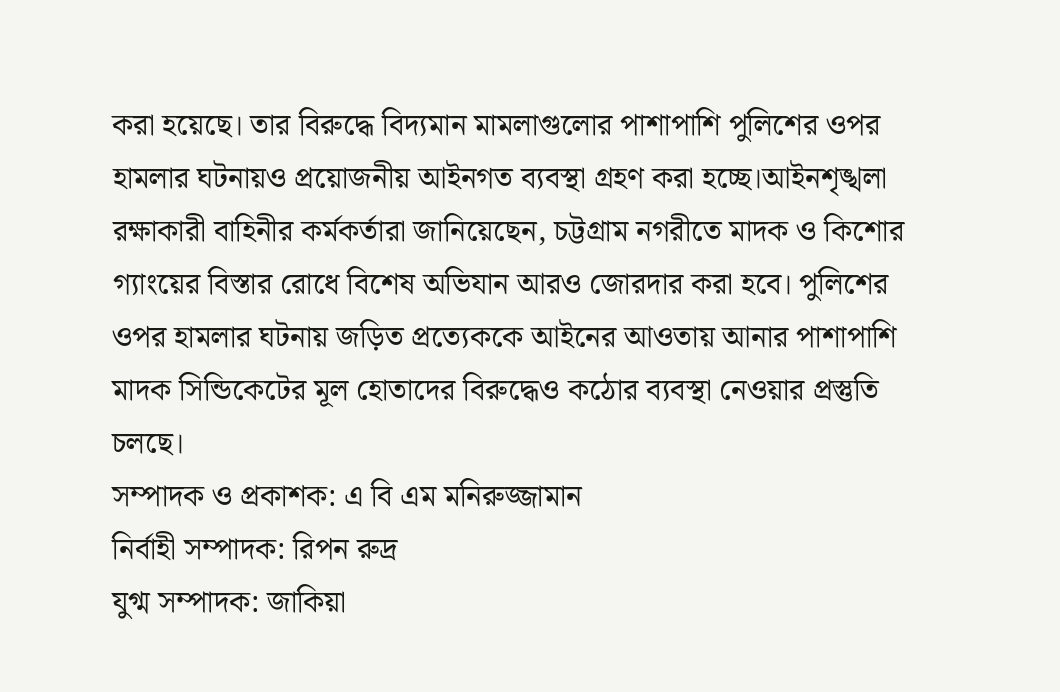করা হয়েছে। তার বিরুদ্ধে বিদ্যমান মামলাগুলোর পাশাপাশি পুলিশের ওপর হামলার ঘটনায়ও প্রয়োজনীয় আইনগত ব্যবস্থা গ্রহণ করা হচ্ছে।আইনশৃঙ্খলা রক্ষাকারী বাহিনীর কর্মকর্তারা জানিয়েছেন, চট্টগ্রাম নগরীতে মাদক ও কিশোর গ্যাংয়ের বিস্তার রোধে বিশেষ অভিযান আরও জোরদার করা হবে। পুলিশের ওপর হামলার ঘটনায় জড়িত প্রত্যেককে আইনের আওতায় আনার পাশাপাশি মাদক সিন্ডিকেটের মূল হোতাদের বিরুদ্ধেও কঠোর ব্যবস্থা নেওয়ার প্রস্তুতি চলছে।
সম্পাদক ও প্রকাশক: এ বি এম মনিরুজ্জামান
নির্বাহী সম্পাদক: রিপন রুদ্র
যুগ্ম সম্পাদক: জাকিয়া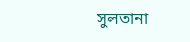সুলতানা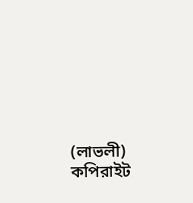(লাভলী)
কপিরাইট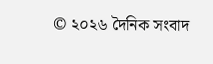© ২০২৬ দৈনিক সংবাদ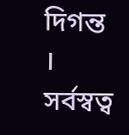দিগন্ত । সর্বস্বত্ব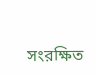সংরক্ষিত